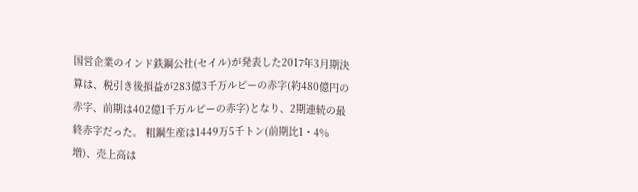国営企業のインド鉄鋼公社(セイル)が発表した2017年3月期決算は、税引き後損益が283億3千万ルピーの赤字(約480億円の赤字、前期は402億1千万ルピーの赤字)となり、2期連続の最終赤字だった。 粗鋼生産は1449万5千トン(前期比1・4%増)、売上高は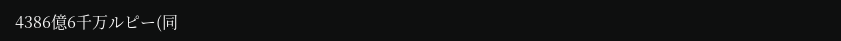4386億6千万ルピー(同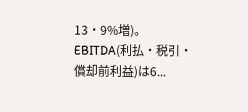13・9%増)。EBITDA(利払・税引・償却前利益)は6...